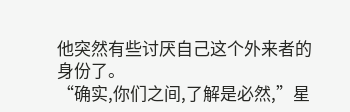他突然有些讨厌自己这个外来者的身份了。
“确实,你们之间,了解是必然,”星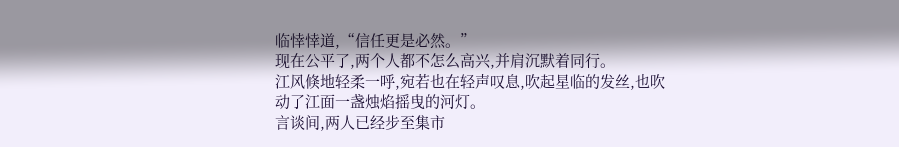临悻悻道,“信任更是必然。”
现在公平了,两个人都不怎么高兴,并肩沉默着同行。
江风倏地轻柔一呼,宛若也在轻声叹息,吹起星临的发丝,也吹动了江面一盏烛焰摇曳的河灯。
言谈间,两人已经步至集市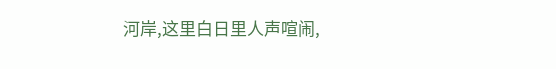河岸,这里白日里人声喧闹,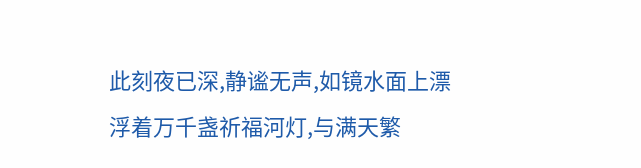此刻夜已深,静谧无声,如镜水面上漂浮着万千盏祈福河灯,与满天繁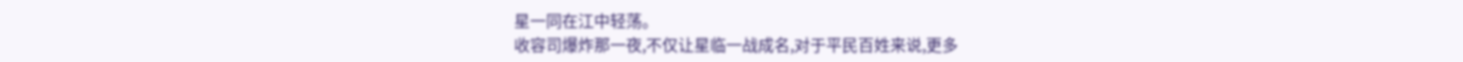星一同在江中轻荡。
收容司爆炸那一夜,不仅让星临一战成名,对于平民百姓来说,更多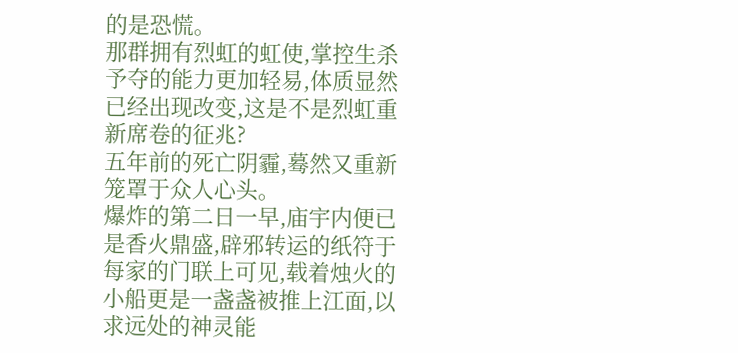的是恐慌。
那群拥有烈虹的虹使,掌控生杀予夺的能力更加轻易,体质显然已经出现改变,这是不是烈虹重新席卷的征兆?
五年前的死亡阴霾,蓦然又重新笼罩于众人心头。
爆炸的第二日一早,庙宇内便已是香火鼎盛,辟邪转运的纸符于每家的门联上可见,载着烛火的小船更是一盏盏被推上江面,以求远处的神灵能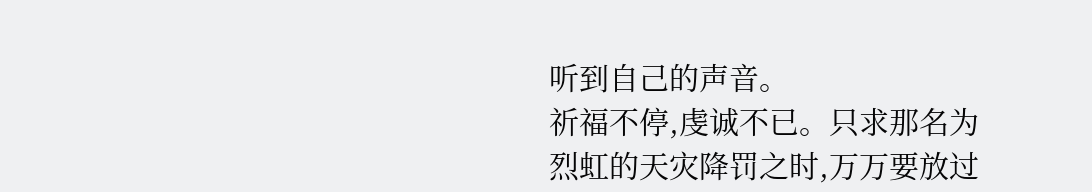听到自己的声音。
祈福不停,虔诚不已。只求那名为烈虹的天灾降罚之时,万万要放过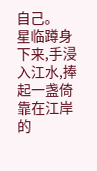自己。
星临蹲身下来,手浸入江水,捧起一盏倚靠在江岸的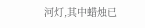河灯,其中蜡烛已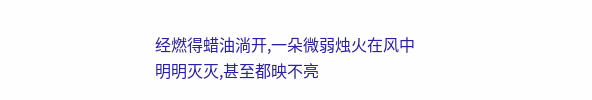经燃得蜡油淌开,一朵微弱烛火在风中明明灭灭,甚至都映不亮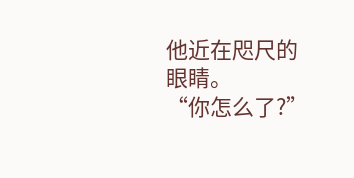他近在咫尺的眼睛。
“你怎么了?”